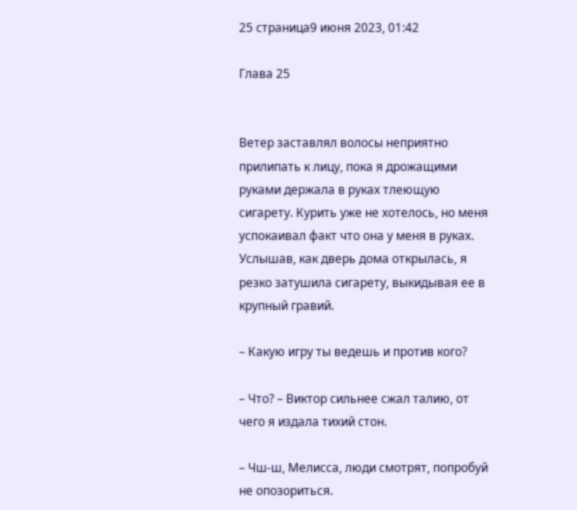25 страница9 июня 2023, 01:42

Глава 25


Ветер заставлял волосы неприятно прилипать к лицу, пока я дрожащими руками держала в руках тлеющую сигарету. Курить уже не хотелось, но меня успокаивал факт что она у меня в руках. Услышав, как дверь дома открылась, я резко затушила сигарету, выкидывая ее в крупный гравий.

– Какую игру ты ведешь и против кого?

– Что? – Виктор сильнее сжал талию, от чего я издала тихий стон.

– Чш-ш, Мелисса, люди смотрят, попробуй не опозориться.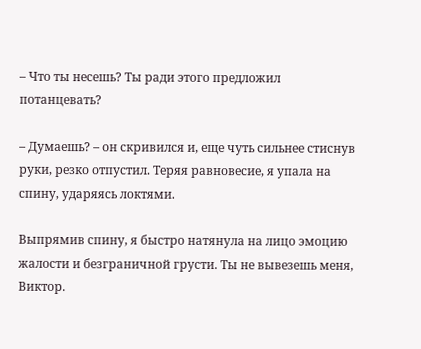– Что ты несешь? Ты ради этого предложил потанцевать?

– Думаешь? – он скривился и, еще чуть сильнее стиснув руки, резко отпустил. Теряя равновесие, я упала на спину, ударяясь локтями.

Выпрямив спину, я быстро натянула на лицо эмоцию жалости и безграничной грусти. Ты не вывезешь меня, Виктор.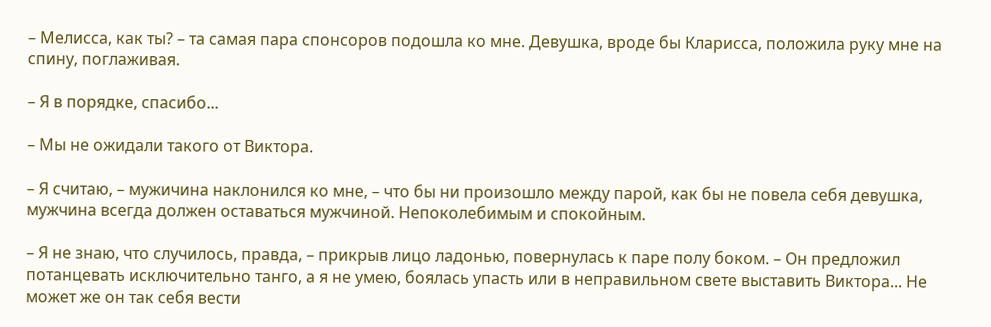– Мелисса, как ты? – та самая пара спонсоров подошла ко мне. Девушка, вроде бы Кларисса, положила руку мне на спину, поглаживая.

– Я в порядке, спасибо...

– Мы не ожидали такого от Виктора.

– Я считаю, – мужичина наклонился ко мне, – что бы ни произошло между парой, как бы не повела себя девушка, мужчина всегда должен оставаться мужчиной. Непоколебимым и спокойным.

– Я не знаю, что случилось, правда, – прикрыв лицо ладонью, повернулась к паре полу боком. – Он предложил потанцевать исключительно танго, а я не умею, боялась упасть или в неправильном свете выставить Виктора... Не может же он так себя вести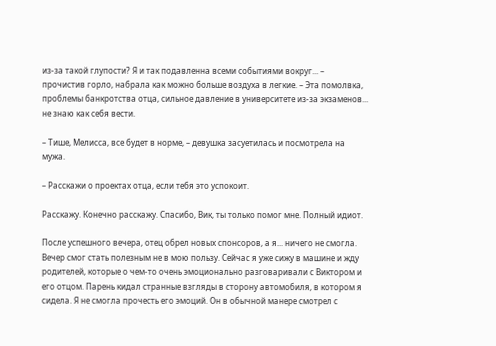из-за такой глупости? Я и так подавленна всеми событиями вокруг... – прочистив горло, набрала как можно больше воздуха в легкие. – Эта помолвка, проблемы банкротства отца, сильное давление в университете из-за экзаменов... не знаю как себя вести.

– Тише, Мелисса, все будет в норме, – девушка засуетилась и посмотрела на мужа.

– Расскажи о проектах отца, если тебя это успокоит.

Расскажу. Конечно расскажу. Спасибо, Вик, ты только помог мне. Полный идиот.

После успешного вечера, отец обрел новых спонсоров, а я... ничего не смогла. Вечер смог стать полезным не в мою пользу. Сейчас я уже сижу в машине и жду родителей, которые о чем-то очень эмоционально разговаривали с Виктором и его отцом. Парень кидал странные взгляды в сторону автомобиля, в котором я сидела. Я не смогла прочесть его эмоций. Он в обычной манере смотрел с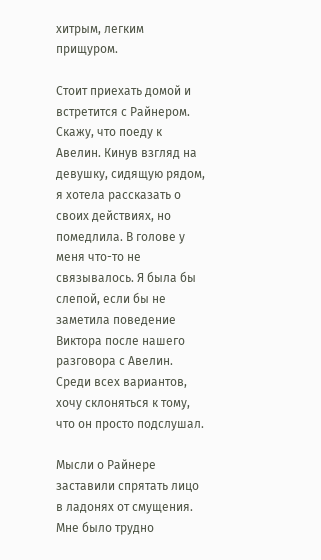хитрым, легким прищуром.

Стоит приехать домой и встретится с Райнером. Скажу, что поеду к Авелин. Кинув взгляд на девушку, сидящую рядом, я хотела рассказать о своих действиях, но помедлила. В голове у меня что-то не связывалось. Я была бы слепой, если бы не заметила поведение Виктора после нашего разговора с Авелин. Среди всех вариантов, хочу склоняться к тому, что он просто подслушал.

Мысли о Райнере заставили спрятать лицо в ладонях от смущения. Мне было трудно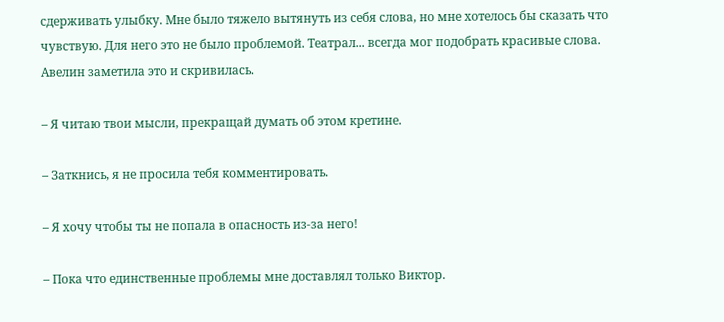сдерживать улыбку. Мне было тяжело вытянуть из себя слова, но мне хотелось бы сказать что чувствую. Для него это не было проблемой. Театрал... всегда мог подобрать красивые слова. Авелин заметила это и скривилась.

– Я читаю твои мысли, прекращай думать об этом кретине.

– Заткнись, я не просила тебя комментировать.

– Я хочу чтобы ты не попала в опасность из-за него!

– Пока что единственные проблемы мне доставлял только Виктор.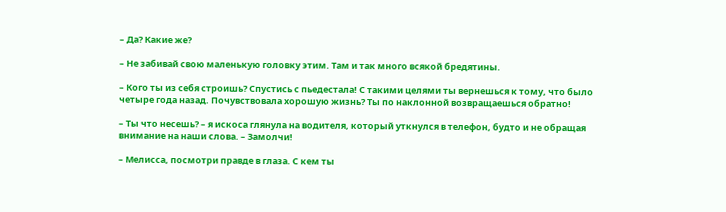– Да? Какие же?

– Не забивай свою маленькую головку этим. Там и так много всякой бредятины.

– Кого ты из себя строишь? Спустись с пьедестала! С такими целями ты вернешься к тому, что было четыре года назад. Почувствовала хорошую жизнь? Ты по наклонной возвращаешься обратно!

– Ты что несешь? – я искоса глянула на водителя, который уткнулся в телефон, будто и не обращая внимание на наши слова. – Замолчи!

– Мелисса, посмотри правде в глаза. С кем ты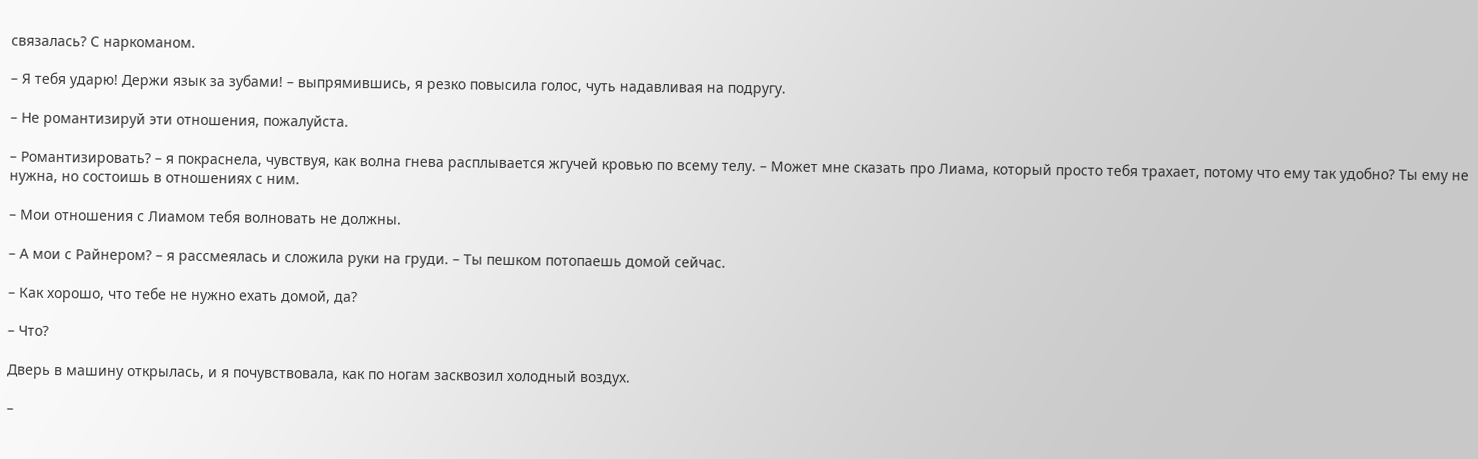связалась? С наркоманом.

– Я тебя ударю! Держи язык за зубами! – выпрямившись, я резко повысила голос, чуть надавливая на подругу.

– Не романтизируй эти отношения, пожалуйста.

– Романтизировать? – я покраснела, чувствуя, как волна гнева расплывается жгучей кровью по всему телу. – Может мне сказать про Лиама, который просто тебя трахает, потому что ему так удобно? Ты ему не нужна, но состоишь в отношениях с ним.

– Мои отношения с Лиамом тебя волновать не должны.

– А мои с Райнером? – я рассмеялась и сложила руки на груди. – Ты пешком потопаешь домой сейчас.

– Как хорошо, что тебе не нужно ехать домой, да?

– Что?

Дверь в машину открылась, и я почувствовала, как по ногам засквозил холодный воздух.

–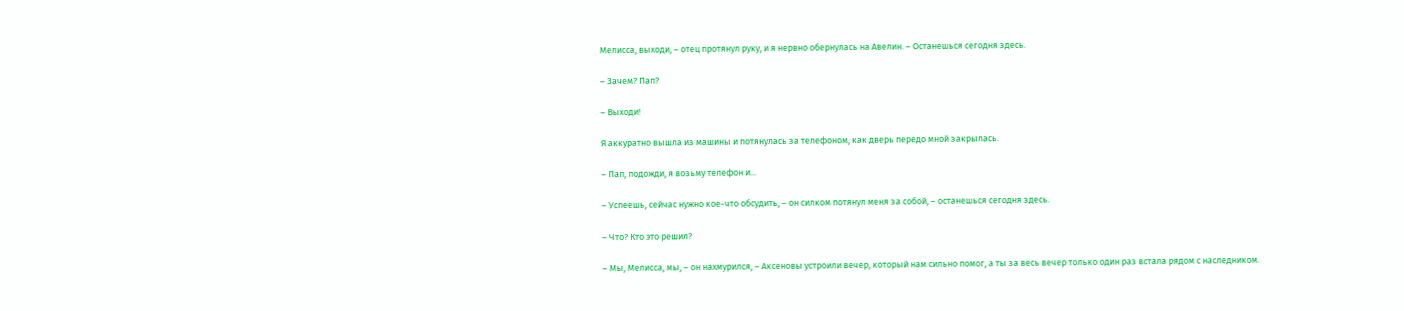Мелисса, выходи, – отец протянул руку, и я нервно обернулась на Авелин. – Останешься сегодня здесь.

– Зачем? Пап?

– Выходи!

Я аккуратно вышла из машины и потянулась за телефоном, как дверь передо мной закрылась.

– Пап, подожди, я возьму телефон и...

– Успеешь, сейчас нужно кое-что обсудить, – он силком потянул меня за собой, – останешься сегодня здесь.

– Что? Кто это решил?

– Мы, Мелисса, мы, – он нахмурился, – Аксеновы устроили вечер, который нам сильно помог, а ты за весь вечер только один раз встала рядом с наследником.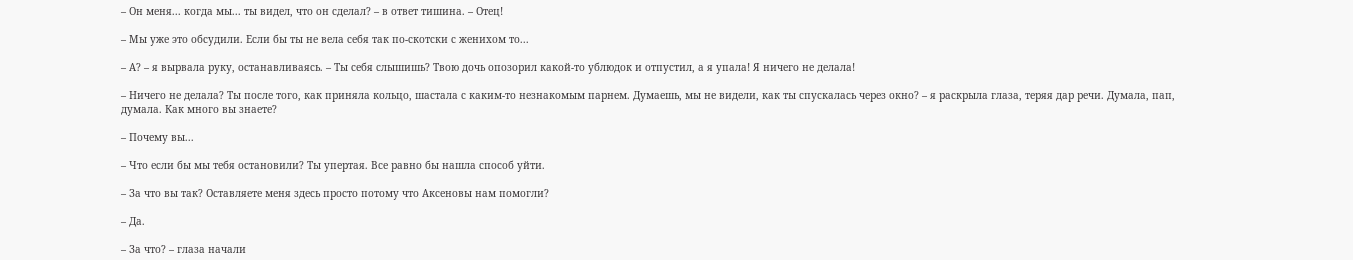– Он меня... когда мы... ты видел, что он сделал? – в ответ тишина. – Отец!

– Мы уже это обсудили. Если бы ты не вела себя так по-скотски с женихом то...

– А? – я вырвала руку, останавливаясь. – Ты себя слышишь? Твою дочь опозорил какой-то ублюдок и отпустил, а я упала! Я ничего не делала!

– Ничего не делала? Ты после того, как приняла кольцо, шастала с каким-то незнакомым парнем. Думаешь, мы не видели, как ты спускалась через окно? – я раскрыла глаза, теряя дар речи. Думала, пап, думала. Как много вы знаете?

– Почему вы...

– Что если бы мы тебя остановили? Ты упертая. Все равно бы нашла способ уйти.

– За что вы так? Оставляете меня здесь просто потому что Аксеновы нам помогли?

– Да.

– За что? – глаза начали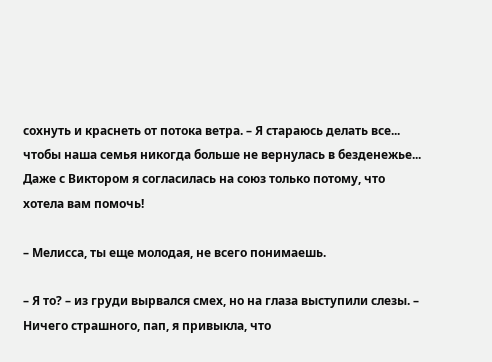сохнуть и краснеть от потока ветра. – Я стараюсь делать все... чтобы наша семья никогда больше не вернулась в безденежье... Даже с Виктором я согласилась на союз только потому, что хотела вам помочь!

– Мелисса, ты еще молодая, не всего понимаешь.

– Я то? – из груди вырвался смех, но на глаза выступили слезы. – Ничего страшного, пап, я привыкла, что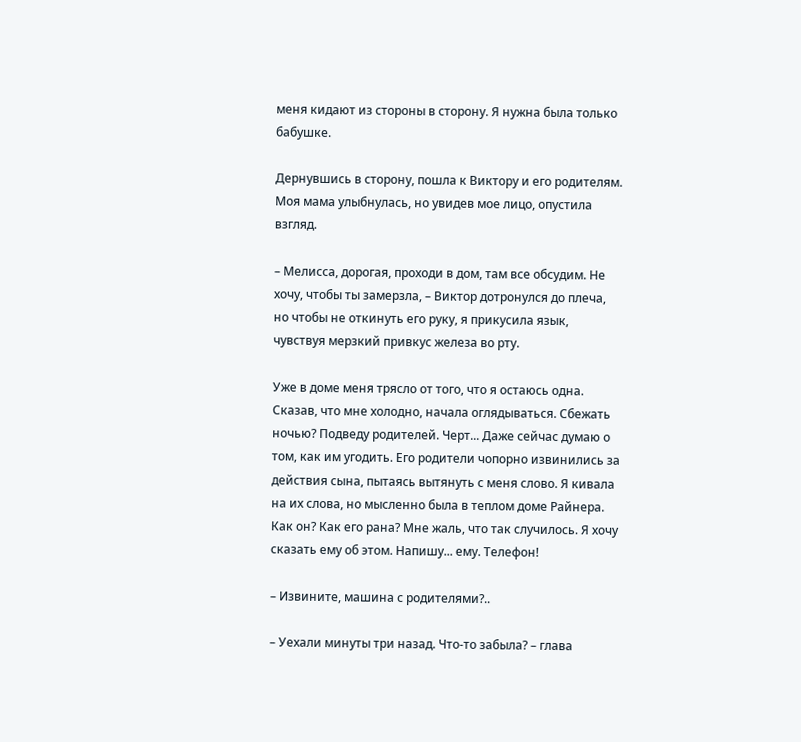меня кидают из стороны в сторону. Я нужна была только бабушке.

Дернувшись в сторону, пошла к Виктору и его родителям. Моя мама улыбнулась, но увидев мое лицо, опустила взгляд.

– Мелисса, дорогая, проходи в дом, там все обсудим. Не хочу, чтобы ты замерзла, – Виктор дотронулся до плеча, но чтобы не откинуть его руку, я прикусила язык, чувствуя мерзкий привкус железа во рту.

Уже в доме меня трясло от того, что я остаюсь одна. Сказав, что мне холодно, начала оглядываться. Сбежать ночью? Подведу родителей. Черт... Даже сейчас думаю о том, как им угодить. Его родители чопорно извинились за действия сына, пытаясь вытянуть с меня слово. Я кивала на их слова, но мысленно была в теплом доме Райнера. Как он? Как его рана? Мне жаль, что так случилось. Я хочу сказать ему об этом. Напишу... ему. Телефон!

– Извините, машина с родителями?..

– Уехали минуты три назад. Что-то забыла? – глава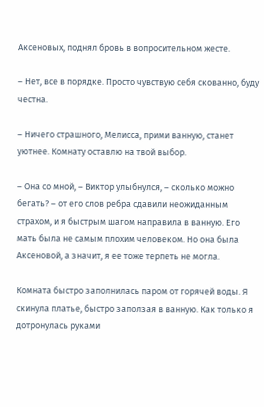Аксеновых, поднял бровь в вопросительном жесте.

– Нет, все в порядке. Просто чувствую себя скованно, буду честна.

– Ничего страшного, Мелисса, прими ванную, станет уютнее. Комнату оставлю на твой выбор.

– Она со мной, – Виктор улыбнулся, – сколько можно бегать? – от его слов ребра сдавили неожиданным страхом, и я быстрым шагом направила в ванную. Его мать была не самым плохим человеком. Но она была Аксеновой, а значит, я ее тоже терпеть не могла.

Комната быстро заполнилась паром от горячей воды. Я скинула платье, быстро заползая в ванную. Как только я дотронулась руками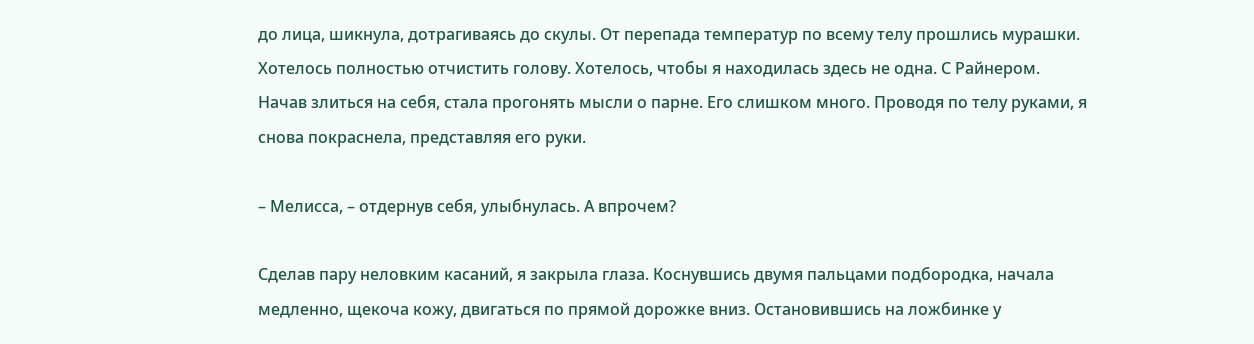до лица, шикнула, дотрагиваясь до скулы. От перепада температур по всему телу прошлись мурашки. Хотелось полностью отчистить голову. Хотелось, чтобы я находилась здесь не одна. С Райнером. Начав злиться на себя, стала прогонять мысли о парне. Его слишком много. Проводя по телу руками, я снова покраснела, представляя его руки.

– Мелисса, – отдернув себя, улыбнулась. А впрочем?

Сделав пару неловким касаний, я закрыла глаза. Коснувшись двумя пальцами подбородка, начала медленно, щекоча кожу, двигаться по прямой дорожке вниз. Остановившись на ложбинке у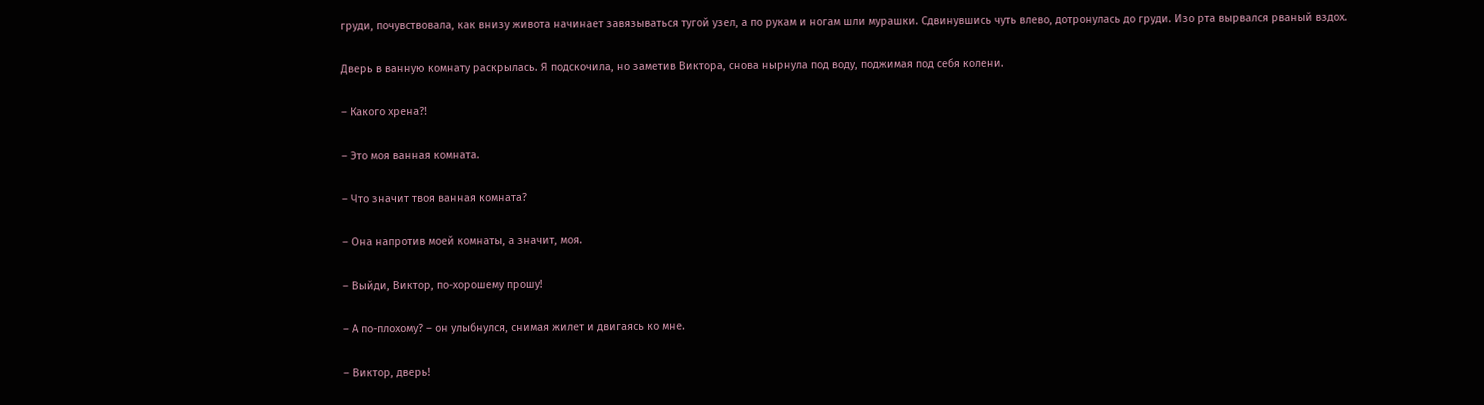груди, почувствовала, как внизу живота начинает завязываться тугой узел, а по рукам и ногам шли мурашки. Сдвинувшись чуть влево, дотронулась до груди. Изо рта вырвался рваный вздох.

Дверь в ванную комнату раскрылась. Я подскочила, но заметив Виктора, снова нырнула под воду, поджимая под себя колени.

– Какого хрена?!

– Это моя ванная комната.

– Что значит твоя ванная комната?

– Она напротив моей комнаты, а значит, моя.

– Выйди, Виктор, по-хорошему прошу!

– А по-плохому? – он улыбнулся, снимая жилет и двигаясь ко мне.

– Виктор, дверь!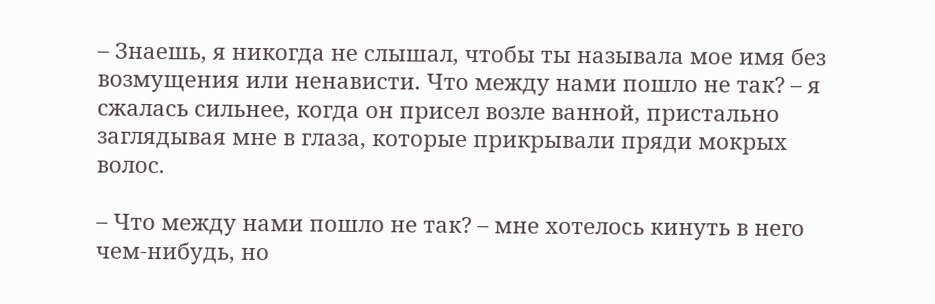– Знаешь, я никогда не слышал, чтобы ты называла мое имя без возмущения или ненависти. Что между нами пошло не так? – я сжалась сильнее, когда он присел возле ванной, пристально заглядывая мне в глаза, которые прикрывали пряди мокрых волос.

– Что между нами пошло не так? – мне хотелось кинуть в него чем-нибудь, но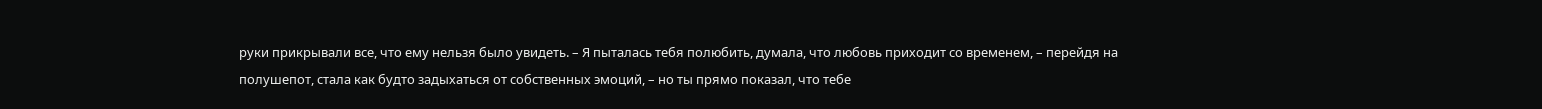руки прикрывали все, что ему нельзя было увидеть. – Я пыталась тебя полюбить, думала, что любовь приходит со временем, – перейдя на полушепот, стала как будто задыхаться от собственных эмоций, – но ты прямо показал, что тебе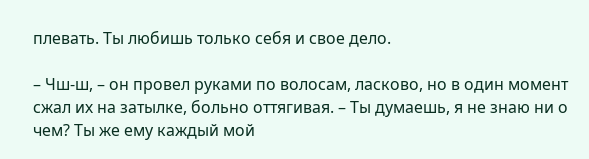плевать. Ты любишь только себя и свое дело.

– Чш-ш, – он провел руками по волосам, ласково, но в один момент сжал их на затылке, больно оттягивая. – Ты думаешь, я не знаю ни о чем? Ты же ему каждый мой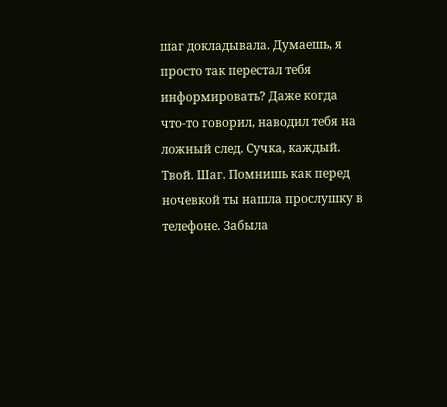шаг докладывала. Думаешь, я просто так перестал тебя информировать? Даже когда что-то говорил, наводил тебя на ложный след. Сучка, каждый. Твой. Шаг. Помнишь как перед ночевкой ты нашла прослушку в телефоне. Забыла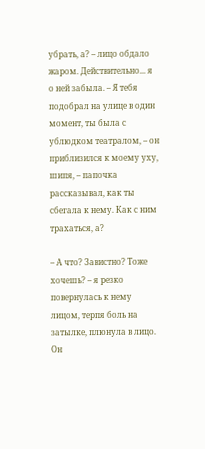убрать, а? – лицо обдало жаром. Действительно... я о ней забыла. – Я тебя подобрал на улице в один момент, ты была с ублюдком театралом, – он приблизился к моему уху, шипя, – папочка рассказывал, как ты сбегала к нему. Как с ним трахаться, а?

– А что? Завистно? Тоже хочешь? – я резко повернулась к нему лицом, терпя боль на затылке, плюнула в лицо. Он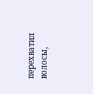перехватил волосы,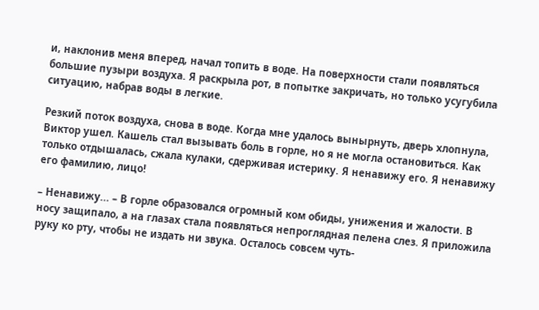и, наклонив меня вперед, начал топить в воде. На поверхности стали появляться большие пузыри воздуха. Я раскрыла рот, в попытке закричать, но только усугубила ситуацию, набрав воды в легкие.

Резкий поток воздуха, снова в воде. Когда мне удалось вынырнуть, дверь хлопнула, Виктор ушел. Кашель стал вызывать боль в горле, но я не могла остановиться. Как только отдышалась, сжала кулаки, сдерживая истерику. Я ненавижу его. Я ненавижу его фамилию, лицо!

– Ненавижу... – В горле образовался огромный ком обиды, унижения и жалости. В носу защипало, а на глазах стала появляться непроглядная пелена слез. Я приложила руку ко рту, чтобы не издать ни звука. Осталось совсем чуть-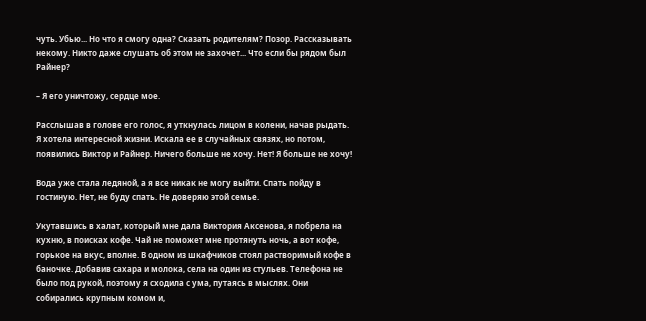чуть. Убью... Но что я смогу одна? Сказать родителям? Позор. Рассказывать некому. Никто даже слушать об этом не захочет... Что если бы рядом был Райнер?

– Я его уничтожу, сердце мое.

Расслышав в голове его голос, я уткнулась лицом в колени, начав рыдать. Я хотела интересной жизни. Искала ее в случайных связях, но потом, появились Виктор и Райнер. Ничего больше не хочу. Нет! Я больше не хочу!

Вода уже стала ледяной, а я все никак не могу выйти. Спать пойду в гостиную. Нет, не буду спать. Не доверяю этой семье.

Укутавшись в халат, который мне дала Виктория Аксенова, я побрела на кухню, в поисках кофе. Чай не поможет мне протянуть ночь, а вот кофе, горькое на вкус, вполне. В одном из шкафчиков стоял растворимый кофе в баночке. Добавив сахара и молока, села на один из стульев. Телефона не было под рукой, поэтому я сходила с ума, путаясь в мыслях. Они собирались крупным комом и,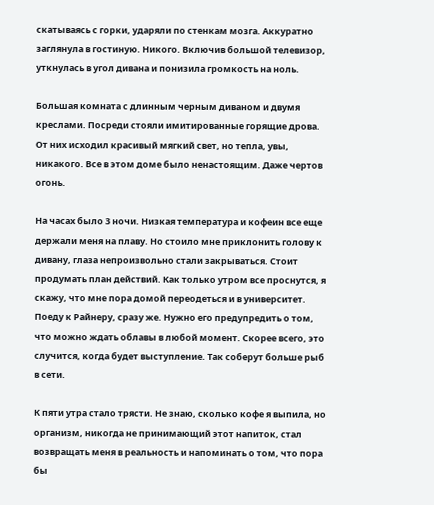скатываясь с горки, ударяли по стенкам мозга. Аккуратно заглянула в гостиную. Никого. Включив большой телевизор, уткнулась в угол дивана и понизила громкость на ноль.

Большая комната с длинным черным диваном и двумя креслами. Посреди стояли имитированные горящие дрова. От них исходил красивый мягкий свет, но тепла, увы, никакого. Все в этом доме было ненастоящим. Даже чертов огонь.

На часах было 3 ночи. Низкая температура и кофеин все еще держали меня на плаву. Но стоило мне приклонить голову к дивану, глаза непроизвольно стали закрываться. Стоит продумать план действий. Как только утром все проснутся, я скажу, что мне пора домой переодеться и в университет. Поеду к Райнеру, сразу же. Нужно его предупредить о том, что можно ждать облавы в любой момент. Скорее всего, это случится, когда будет выступление. Так соберут больше рыб в сети.

К пяти утра стало трясти. Не знаю, сколько кофе я выпила, но организм, никогда не принимающий этот напиток, стал возвращать меня в реальность и напоминать о том, что пора бы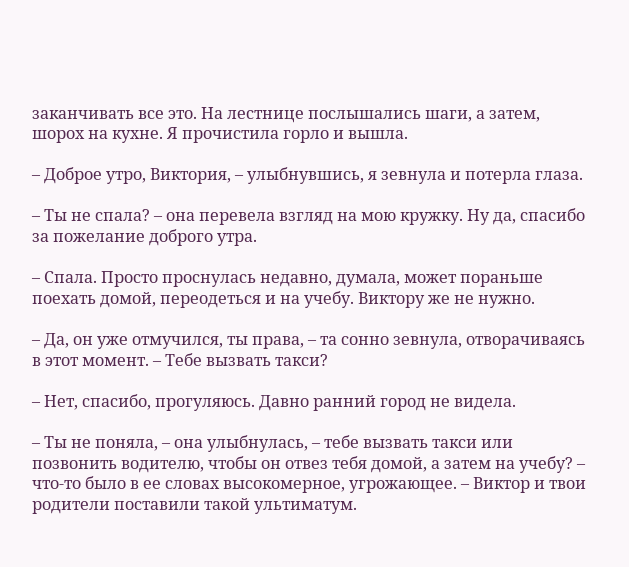заканчивать все это. На лестнице послышались шаги, а затем, шорох на кухне. Я прочистила горло и вышла.

– Доброе утро, Виктория, – улыбнувшись, я зевнула и потерла глаза.

– Ты не спала? – она перевела взгляд на мою кружку. Ну да, спасибо за пожелание доброго утра.

– Спала. Просто проснулась недавно, думала, может пораньше поехать домой, переодеться и на учебу. Виктору же не нужно.

– Да, он уже отмучился, ты права, – та сонно зевнула, отворачиваясь в этот момент. – Тебе вызвать такси?

– Нет, спасибо, прогуляюсь. Давно ранний город не видела.

– Ты не поняла, – она улыбнулась, – тебе вызвать такси или позвонить водителю, чтобы он отвез тебя домой, а затем на учебу? – что-то было в ее словах высокомерное, угрожающее. – Виктор и твои родители поставили такой ультиматум.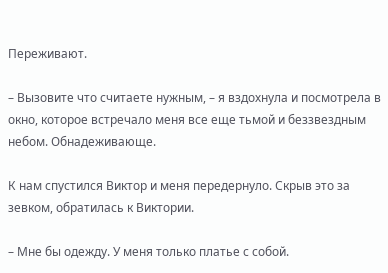Переживают.

– Вызовите что считаете нужным, – я вздохнула и посмотрела в окно, которое встречало меня все еще тьмой и беззвездным небом. Обнадеживающе.

К нам спустился Виктор и меня передернуло. Скрыв это за зевком, обратилась к Виктории.

– Мне бы одежду. У меня только платье с собой.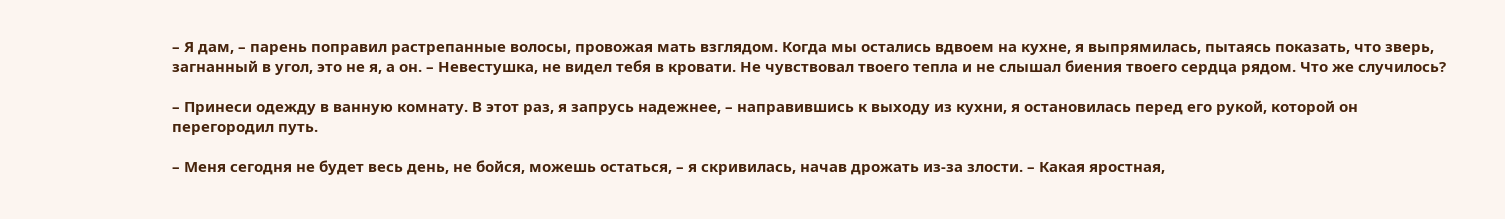– Я дам, – парень поправил растрепанные волосы, провожая мать взглядом. Когда мы остались вдвоем на кухне, я выпрямилась, пытаясь показать, что зверь, загнанный в угол, это не я, а он. – Невестушка, не видел тебя в кровати. Не чувствовал твоего тепла и не слышал биения твоего сердца рядом. Что же случилось?

– Принеси одежду в ванную комнату. В этот раз, я запрусь надежнее, – направившись к выходу из кухни, я остановилась перед его рукой, которой он перегородил путь.

– Меня сегодня не будет весь день, не бойся, можешь остаться, – я скривилась, начав дрожать из-за злости. – Какая яростная,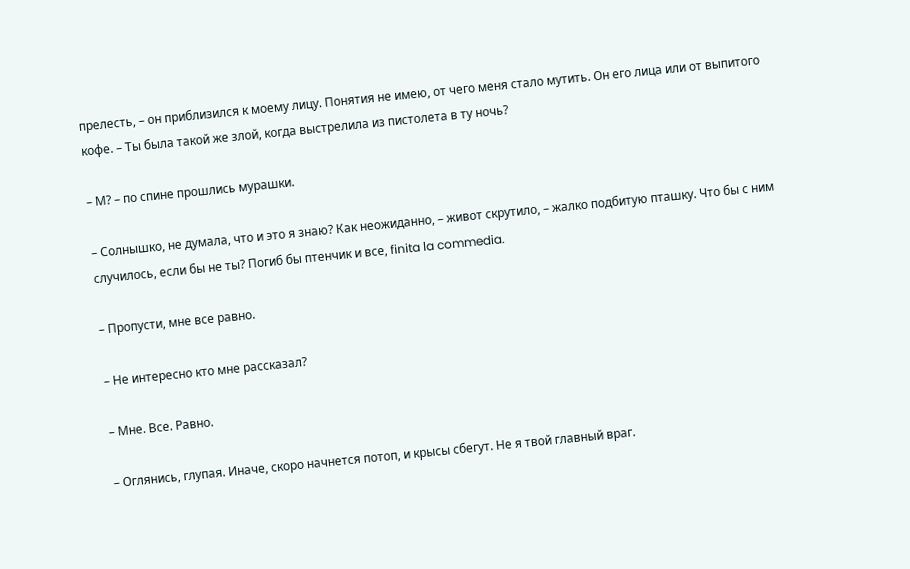прелесть, – он приблизился к моему лицу. Понятия не имею, от чего меня стало мутить. Он его лица или от выпитого кофе. – Ты была такой же злой, когда выстрелила из пистолета в ту ночь?

– М? – по спине прошлись мурашки.

– Солнышко, не думала, что и это я знаю? Как неожиданно, – живот скрутило, – жалко подбитую пташку. Что бы с ним случилось, если бы не ты? Погиб бы птенчик и все, finita la commedia.

– Пропусти, мне все равно.

– Не интересно кто мне рассказал?

– Мне. Все. Равно.

– Оглянись, глупая. Иначе, скоро начнется потоп, и крысы сбегут. Не я твой главный враг.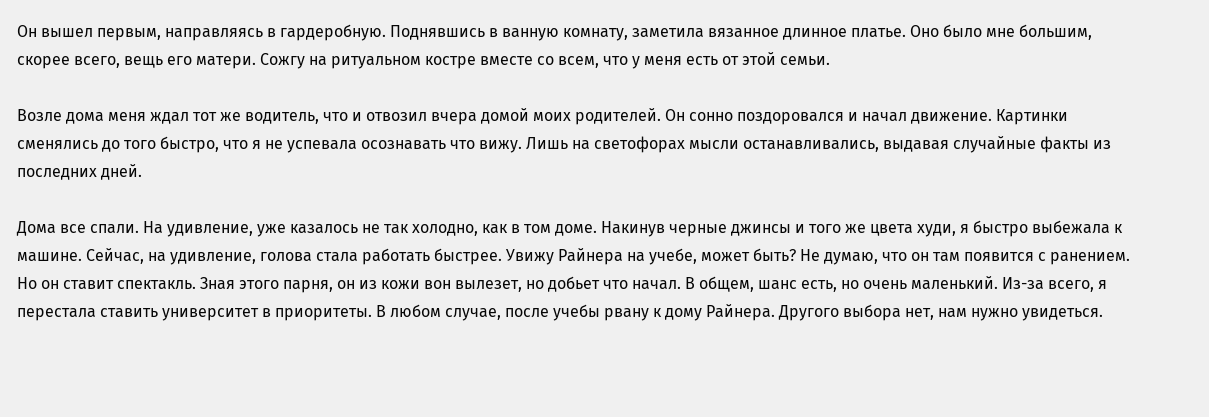Он вышел первым, направляясь в гардеробную. Поднявшись в ванную комнату, заметила вязанное длинное платье. Оно было мне большим, скорее всего, вещь его матери. Сожгу на ритуальном костре вместе со всем, что у меня есть от этой семьи.

Возле дома меня ждал тот же водитель, что и отвозил вчера домой моих родителей. Он сонно поздоровался и начал движение. Картинки сменялись до того быстро, что я не успевала осознавать что вижу. Лишь на светофорах мысли останавливались, выдавая случайные факты из последних дней.

Дома все спали. На удивление, уже казалось не так холодно, как в том доме. Накинув черные джинсы и того же цвета худи, я быстро выбежала к машине. Сейчас, на удивление, голова стала работать быстрее. Увижу Райнера на учебе, может быть? Не думаю, что он там появится с ранением. Но он ставит спектакль. Зная этого парня, он из кожи вон вылезет, но добьет что начал. В общем, шанс есть, но очень маленький. Из-за всего, я перестала ставить университет в приоритеты. В любом случае, после учебы рвану к дому Райнера. Другого выбора нет, нам нужно увидеться.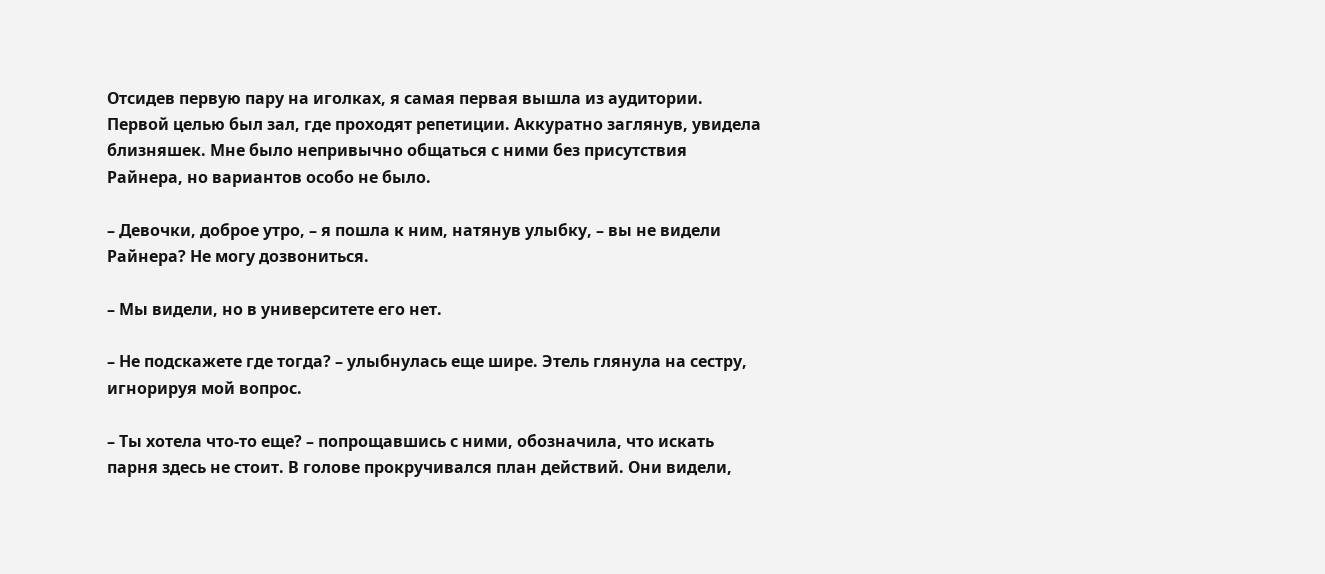Отсидев первую пару на иголках, я самая первая вышла из аудитории. Первой целью был зал, где проходят репетиции. Аккуратно заглянув, увидела близняшек. Мне было непривычно общаться с ними без присутствия Райнера, но вариантов особо не было.

– Девочки, доброе утро, – я пошла к ним, натянув улыбку, – вы не видели Райнера? Не могу дозвониться.

– Мы видели, но в университете его нет.

– Не подскажете где тогда? – улыбнулась еще шире. Этель глянула на сестру, игнорируя мой вопрос.

– Ты хотела что-то еще? – попрощавшись с ними, обозначила, что искать парня здесь не стоит. В голове прокручивался план действий. Они видели,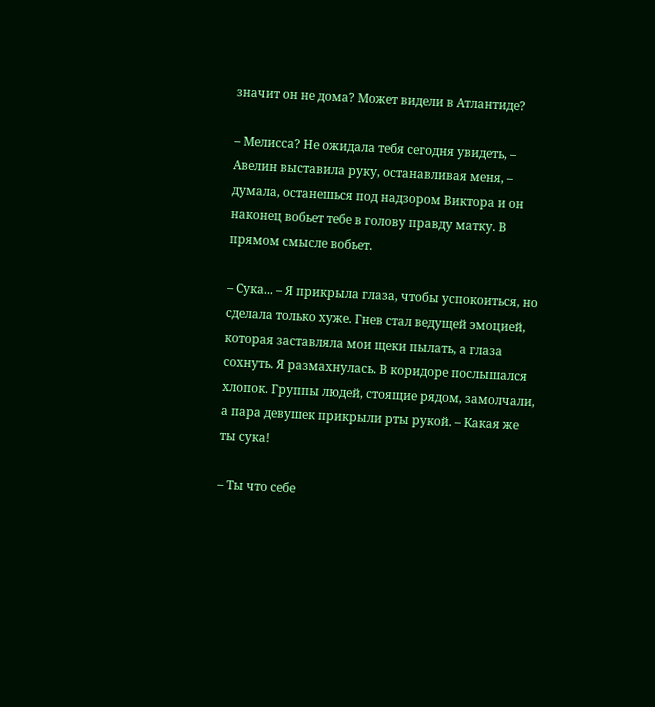значит он не дома? Может видели в Атлантиде?

– Мелисса? Не ожидала тебя сегодня увидеть, – Авелин выставила руку, останавливая меня, – думала, останешься под надзором Виктора и он наконец вобьет тебе в голову правду матку. В прямом смысле вобьет.

– Сука... – Я прикрыла глаза, чтобы успокоиться, но сделала только хуже. Гнев стал ведущей эмоцией, которая заставляла мои щеки пылать, а глаза сохнуть. Я размахнулась. В коридоре послышался хлопок. Группы людей, стоящие рядом, замолчали, а пара девушек прикрыли рты рукой. – Какая же ты сука!

– Ты что себе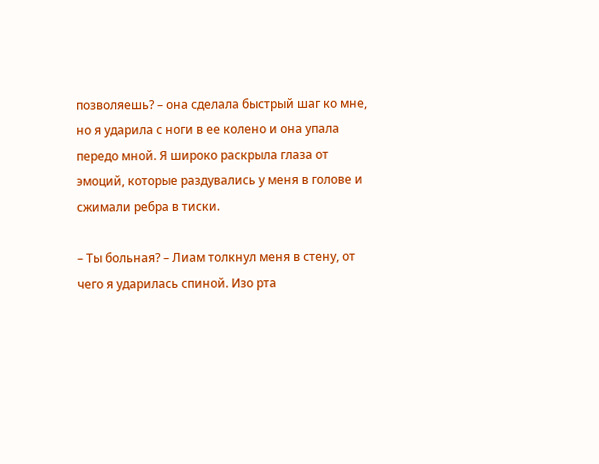позволяешь? – она сделала быстрый шаг ко мне, но я ударила с ноги в ее колено и она упала передо мной. Я широко раскрыла глаза от эмоций, которые раздувались у меня в голове и сжимали ребра в тиски.

– Ты больная? – Лиам толкнул меня в стену, от чего я ударилась спиной. Изо рта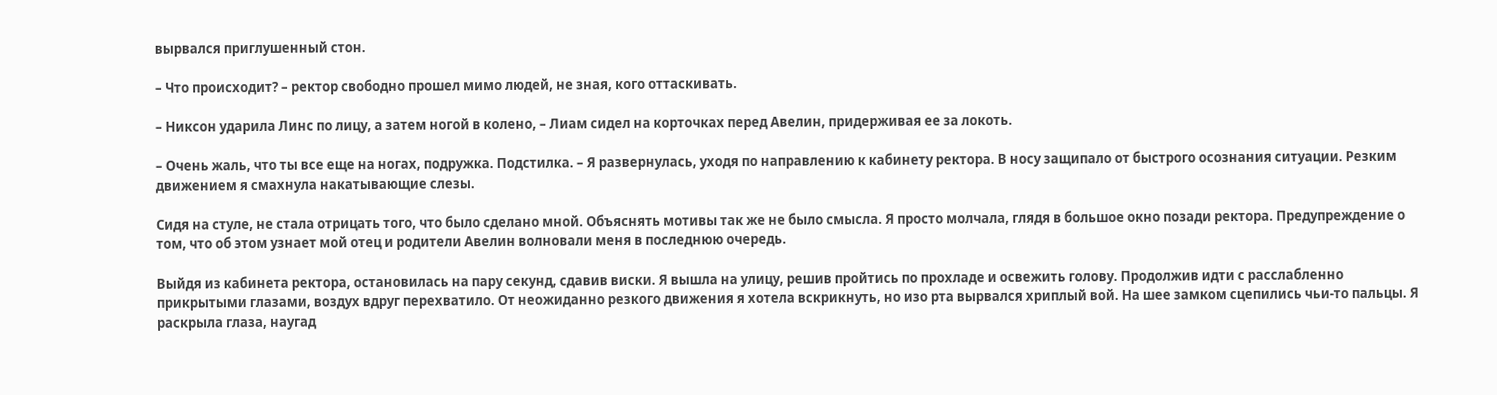вырвался приглушенный стон.

– Что происходит? – ректор свободно прошел мимо людей, не зная, кого оттаскивать.

– Никсон ударила Линс по лицу, а затем ногой в колено, – Лиам сидел на корточках перед Авелин, придерживая ее за локоть.

– Очень жаль, что ты все еще на ногах, подружка. Подстилка. – Я развернулась, уходя по направлению к кабинету ректора. В носу защипало от быстрого осознания ситуации. Резким движением я смахнула накатывающие слезы.

Сидя на стуле, не стала отрицать того, что было сделано мной. Объяснять мотивы так же не было смысла. Я просто молчала, глядя в большое окно позади ректора. Предупреждение о том, что об этом узнает мой отец и родители Авелин волновали меня в последнюю очередь.

Выйдя из кабинета ректора, остановилась на пару секунд, сдавив виски. Я вышла на улицу, решив пройтись по прохладе и освежить голову. Продолжив идти с расслабленно прикрытыми глазами, воздух вдруг перехватило. От неожиданно резкого движения я хотела вскрикнуть, но изо рта вырвался хриплый вой. На шее замком сцепились чьи-то пальцы. Я раскрыла глаза, наугад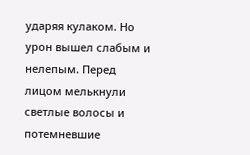ударяя кулаком. Но урон вышел слабым и нелепым. Перед лицом мелькнули светлые волосы и потемневшие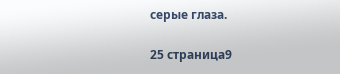серые глаза.

25 страница9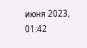июня 2023, 01:42